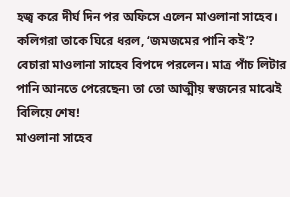হজ্ব করে দীর্ঘ দিন পর অফিসে এলেন মাওলানা সাহেব। কলিগরা তাকে ঘিরে ধরল, ‘জমজমের পানি কই’?
বেচারা মাওলানা সাহেব বিপদে পরলেন। মাত্র পাঁচ লিটার পানি আনতে পেরেছেন৷ তা তো আত্মীয় স্বজনের মাঝেই বিলিয়ে শেষ!
মাওলানা সাহেব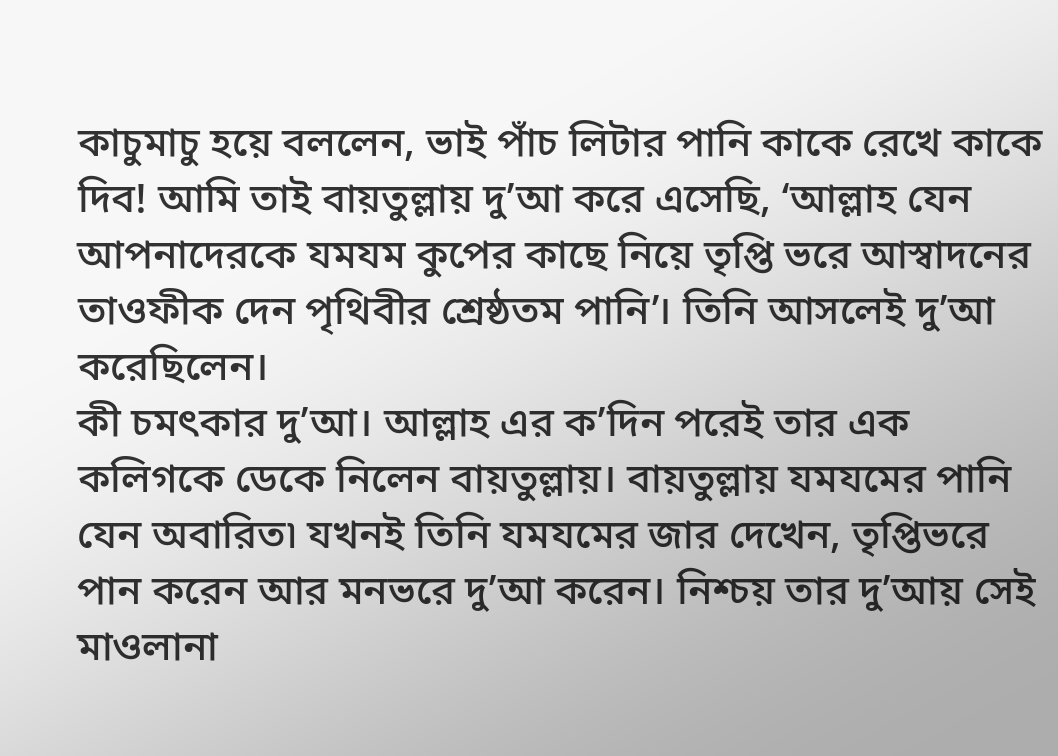কাচুমাচু হয়ে বললেন, ভাই পাঁচ লিটার পানি কাকে রেখে কাকে দিব! আমি তাই বায়তুল্লায় দু’আ করে এসেছি, ‘আল্লাহ যেন আপনাদেরকে যমযম কুপের কাছে নিয়ে তৃপ্তি ভরে আস্বাদনের তাওফীক দেন পৃথিবীর শ্রেষ্ঠতম পানি’। তিনি আসলেই দু’আ করেছিলেন।
কী চমৎকার দু’আ। আল্লাহ এর ক’দিন পরেই তার এক কলিগকে ডেকে নিলেন বায়তুল্লায়। বায়তুল্লায় যমযমের পানি যেন অবারিত৷ যখনই তিনি যমযমের জার দেখেন, তৃপ্তিভরে পান করেন আর মনভরে দু’আ করেন। নিশ্চয় তার দু’আয় সেই মাওলানা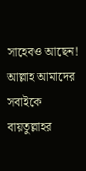সাহেবও আছেন!
আল্লাহ আমাদের সবাইকে বায়তুল্লাহর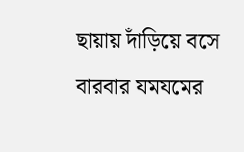ছায়ায় দাঁড়িয়ে বসে বারবার যমযমের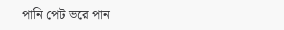পানি পেট ভরে পান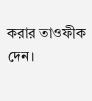করার তাওফীক দেন।